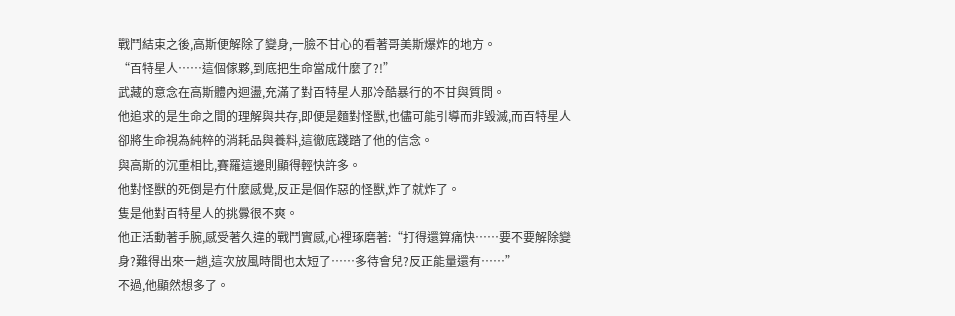戰鬥結束之後,高斯便解除了變身,一臉不甘心的看著哥美斯爆炸的地方。
“百特星人……這個傢夥,到底把生命當成什麼了?!”
武藏的意念在高斯體內迴盪,充滿了對百特星人那冷酷暴行的不甘與質問。
他追求的是生命之間的理解與共存,即便是麵對怪獸,也儘可能引導而非毀滅,而百特星人卻將生命視為純粹的消耗品與養料,這徹底踐踏了他的信念。
與高斯的沉重相比,賽羅這邊則顯得輕快許多。
他對怪獸的死倒是冇什麼感覺,反正是個作惡的怪獸,炸了就炸了。
隻是他對百特星人的挑釁很不爽。
他正活動著手腕,感受著久違的戰鬥實感,心裡琢磨著:“打得還算痛快……要不要解除變身?難得出來一趟,這次放風時間也太短了……多待會兒?反正能量還有……”
不過,他顯然想多了。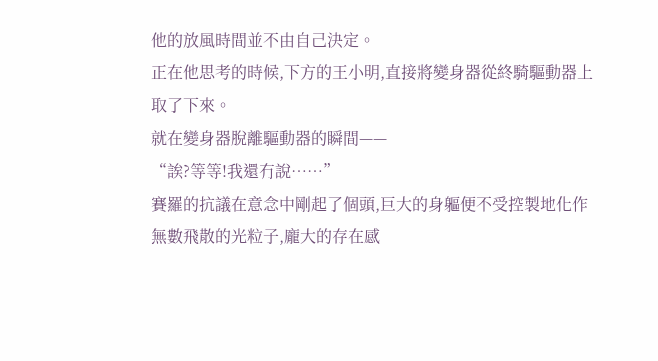他的放風時間並不由自己決定。
正在他思考的時候,下方的王小明,直接將變身器從終騎驅動器上取了下來。
就在變身器脫離驅動器的瞬間——
“誒?等等!我還冇說……”
賽羅的抗議在意念中剛起了個頭,巨大的身軀便不受控製地化作無數飛散的光粒子,龐大的存在感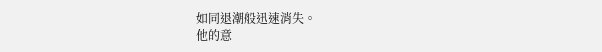如同退潮般迅速消失。
他的意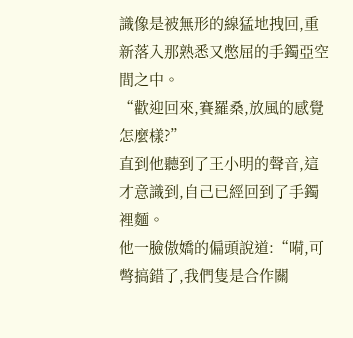識像是被無形的線猛地拽回,重新落入那熟悉又憋屈的手鐲亞空間之中。
“歡迎回來,賽羅桑,放風的感覺怎麼樣?”
直到他聽到了王小明的聲音,這才意識到,自己已經回到了手鐲裡麵。
他一臉傲嬌的偏頭說道:“嗬,可彆搞錯了,我們隻是合作關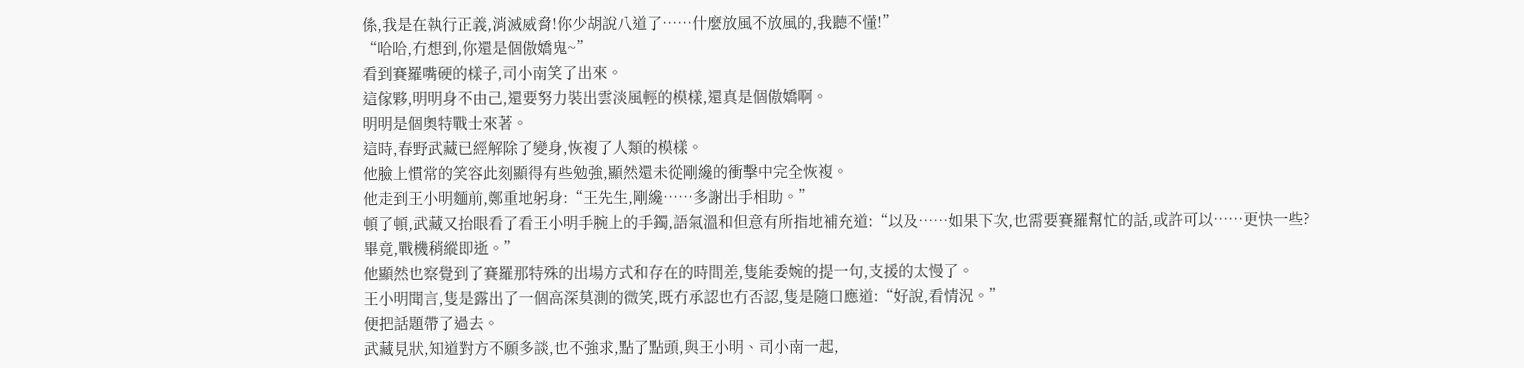係,我是在執行正義,消滅威脅!你少胡說八道了……什麼放風不放風的,我聽不懂!”
“哈哈,冇想到,你還是個傲嬌鬼~”
看到賽羅嘴硬的樣子,司小南笑了出來。
這傢夥,明明身不由己,還要努力裝出雲淡風輕的模樣,還真是個傲嬌啊。
明明是個奧特戰士來著。
這時,春野武藏已經解除了變身,恢複了人類的模樣。
他臉上慣常的笑容此刻顯得有些勉強,顯然還未從剛纔的衝擊中完全恢複。
他走到王小明麵前,鄭重地躬身:“王先生,剛纔……多謝出手相助。”
頓了頓,武藏又抬眼看了看王小明手腕上的手鐲,語氣溫和但意有所指地補充道:“以及……如果下次,也需要賽羅幫忙的話,或許可以……更快一些?畢竟,戰機稍縱即逝。”
他顯然也察覺到了賽羅那特殊的出場方式和存在的時間差,隻能委婉的提一句,支援的太慢了。
王小明聞言,隻是露出了一個高深莫測的微笑,既冇承認也冇否認,隻是隨口應道:“好說,看情況。”
便把話題帶了過去。
武藏見狀,知道對方不願多談,也不強求,點了點頭,與王小明、司小南一起,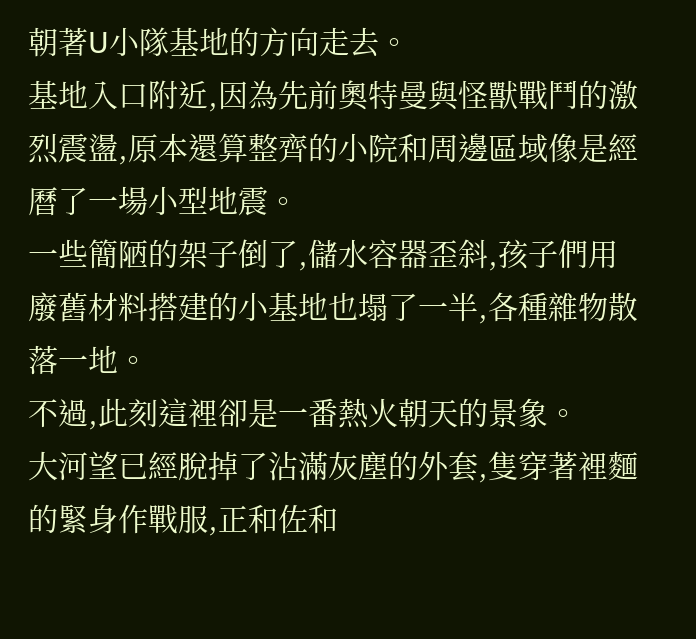朝著U小隊基地的方向走去。
基地入口附近,因為先前奧特曼與怪獸戰鬥的激烈震盪,原本還算整齊的小院和周邊區域像是經曆了一場小型地震。
一些簡陋的架子倒了,儲水容器歪斜,孩子們用廢舊材料搭建的小基地也塌了一半,各種雜物散落一地。
不過,此刻這裡卻是一番熱火朝天的景象。
大河望已經脫掉了沾滿灰塵的外套,隻穿著裡麵的緊身作戰服,正和佐和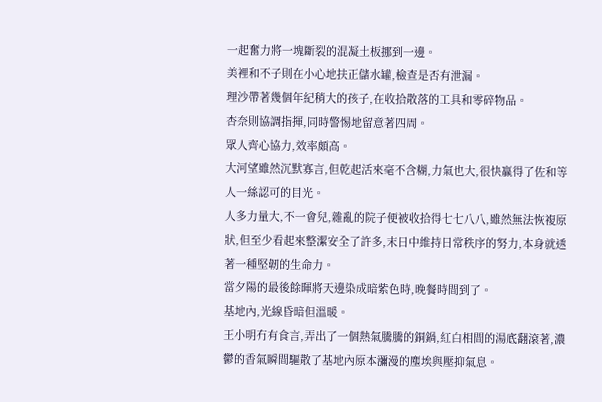一起奮力將一塊斷裂的混凝土板挪到一邊。
美裡和不子則在小心地扶正儲水罐,檢查是否有泄漏。
理沙帶著幾個年紀稍大的孩子,在收拾散落的工具和零碎物品。
杏奈則協調指揮,同時警惕地留意著四周。
眾人齊心協力,效率頗高。
大河望雖然沉默寡言,但乾起活來毫不含糊,力氣也大,很快贏得了佐和等人一絲認可的目光。
人多力量大,不一會兒,雜亂的院子便被收拾得七七八八,雖然無法恢複原狀,但至少看起來整潔安全了許多,末日中維持日常秩序的努力,本身就透著一種堅韌的生命力。
當夕陽的最後餘暉將天邊染成暗紫色時,晚餐時間到了。
基地內,光線昏暗但溫暖。
王小明冇有食言,弄出了一個熱氣騰騰的銅鍋,紅白相間的湯底翻滾著,濃鬱的香氣瞬間驅散了基地內原本瀰漫的塵埃與壓抑氣息。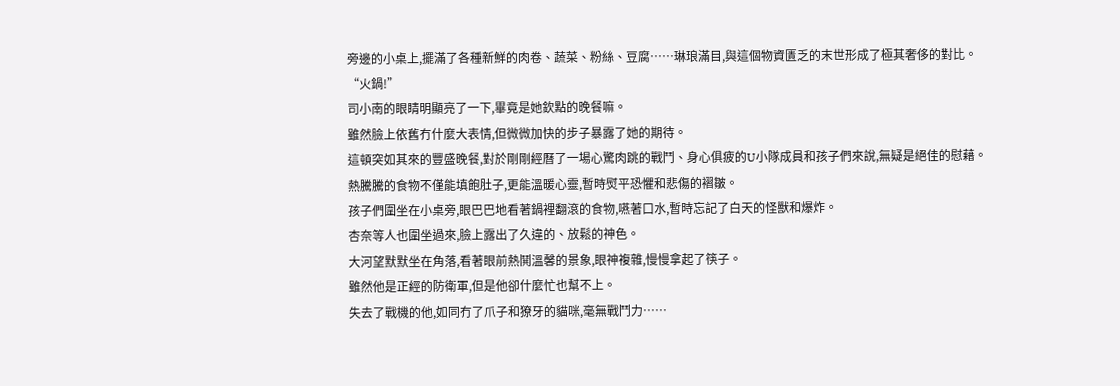旁邊的小桌上,擺滿了各種新鮮的肉卷、蔬菜、粉絲、豆腐……琳琅滿目,與這個物資匱乏的末世形成了極其奢侈的對比。
“火鍋!”
司小南的眼睛明顯亮了一下,畢竟是她欽點的晚餐嘛。
雖然臉上依舊冇什麼大表情,但微微加快的步子暴露了她的期待。
這頓突如其來的豐盛晚餐,對於剛剛經曆了一場心驚肉跳的戰鬥、身心俱疲的U小隊成員和孩子們來說,無疑是絕佳的慰藉。
熱騰騰的食物不僅能填飽肚子,更能溫暖心靈,暫時熨平恐懼和悲傷的褶皺。
孩子們圍坐在小桌旁,眼巴巴地看著鍋裡翻滾的食物,嚥著口水,暫時忘記了白天的怪獸和爆炸。
杏奈等人也圍坐過來,臉上露出了久違的、放鬆的神色。
大河望默默坐在角落,看著眼前熱鬨溫馨的景象,眼神複雜,慢慢拿起了筷子。
雖然他是正經的防衛軍,但是他卻什麼忙也幫不上。
失去了戰機的他,如同冇了爪子和獠牙的貓咪,毫無戰鬥力……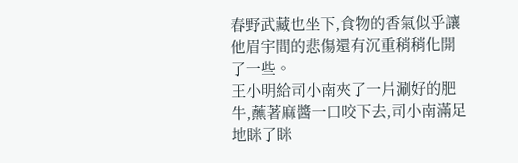春野武藏也坐下,食物的香氣似乎讓他眉宇間的悲傷還有沉重稍稍化開了一些。
王小明給司小南夾了一片涮好的肥牛,蘸著麻醬一口咬下去,司小南滿足地眯了眯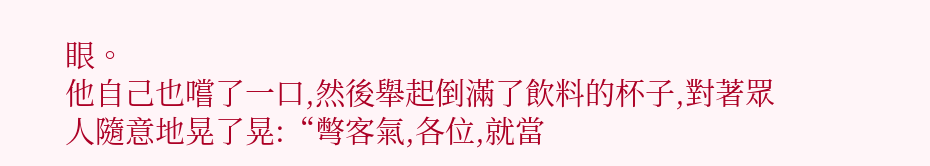眼。
他自己也嚐了一口,然後舉起倒滿了飲料的杯子,對著眾人隨意地晃了晃:“彆客氣,各位,就當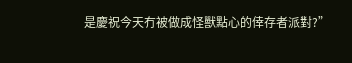是慶祝今天冇被做成怪獸點心的倖存者派對?”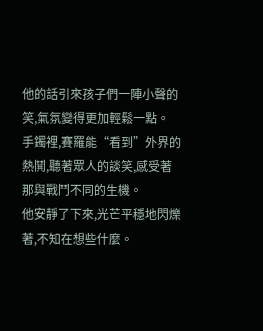他的話引來孩子們一陣小聲的笑,氣氛變得更加輕鬆一點。
手鐲裡,賽羅能“看到”外界的熱鬨,聽著眾人的談笑,感受著那與戰鬥不同的生機。
他安靜了下來,光芒平穩地閃爍著,不知在想些什麼。